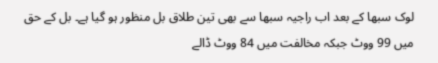لوک سبھا کے بعد اب راجیہ سبھا سے بھی تین طلاق بل منظور ہو گیا ہے۔ بل کے حق میں 99 ووٹ جبکہ مخالفت میں 84 ووٹ ڈالے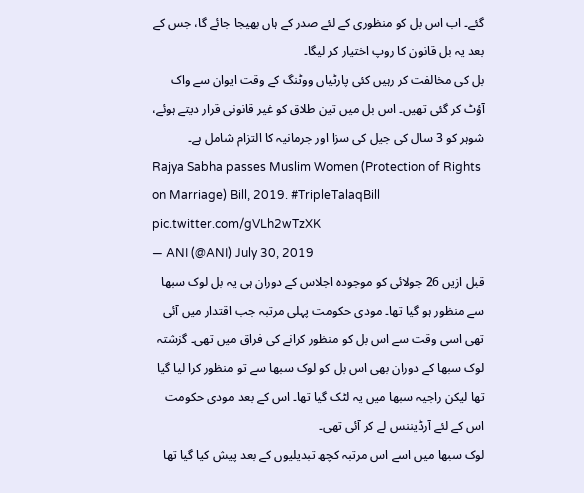گئے۔ اب اس بل کو منظوری کے لئے صدر کے ہاں بھیجا جائے گا، جس کے بعد یہ بل قانون کا روپ اختیار کر لیگا۔
بل کی مخالفت کر رہیں کئی پارٹیاں ووٹنگ کے وقت ایوان سے واک آؤٹ کر گئی تھیں۔ اس بل میں تین طلاق کو غیر قانونی قرار دیتے ہوئے، شوہر کو 3 سال کی جیل کی سزا اور جرمانیہ کا التزام شامل ہے۔
Rajya Sabha passes Muslim Women (Protection of Rights on Marriage) Bill, 2019. #TripleTalaqBill pic.twitter.com/gVLh2wTzXK
— ANI (@ANI) July 30, 2019
قبل ازیں 26 جولائی کو موجودہ اجلاس کے دوران ہی یہ بل لوک سبھا سے منظور ہو گیا تھا۔ مودی حکومت پہلی مرتبہ جب اقتدار میں آئی تھی اسی وقت سے اس بل کو منظور کرانے کی فراق میں تھی۔ گزشتہ لوک سبھا کے دوران بھی اس بل کو لوک سبھا سے تو منظور کرا لیا گیا تھا لیکن راجیہ سبھا میں یہ لٹک گیا تھا۔ اس کے بعد مودی حکومت اس کے لئے آرڈیننس لے کر آئی تھی۔
لوک سبھا میں اسے اس مرتبہ کچھ تبدیلیوں کے بعد پیش کیا گیا تھا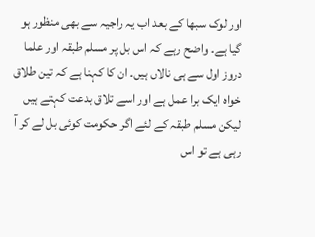اور لوک سبھا کے بعد اب یہ راجیہ سے بھی منظور ہو گیا ہے۔ واضح رہے کہ اس بل پر مسلم طبقہ اور علما دروز اول سے ہی نالاں ہیں۔ ان کا کہنا ہے کہ تین طلاق خواہ ایک برا عمل ہے اور اسے تلاق بدعت کہتے ہیں لیکن مسلم طبقہ کے لئے اگر حکومت کوئی بل لے کر آ رہی ہے تو اس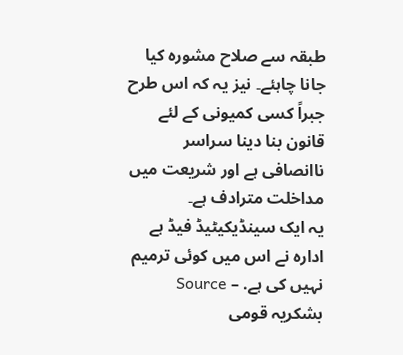طبقہ سے صلاح مشورہ کیا جانا چاہئے۔ نیز یہ کہ اس طرح جبراً کسی کمیونی کے لئے قانون بنا دینا سراسر ناانصافی ہے اور شریعت میں مداخلت مترادف ہے۔
یہ ایک سینڈیکیٹیڈ فیڈ ہے ادارہ نے اس میں کوئی ترمیم نہیں کی ہے. – Source بشکریہ قومی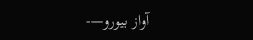آواز بیورو—-